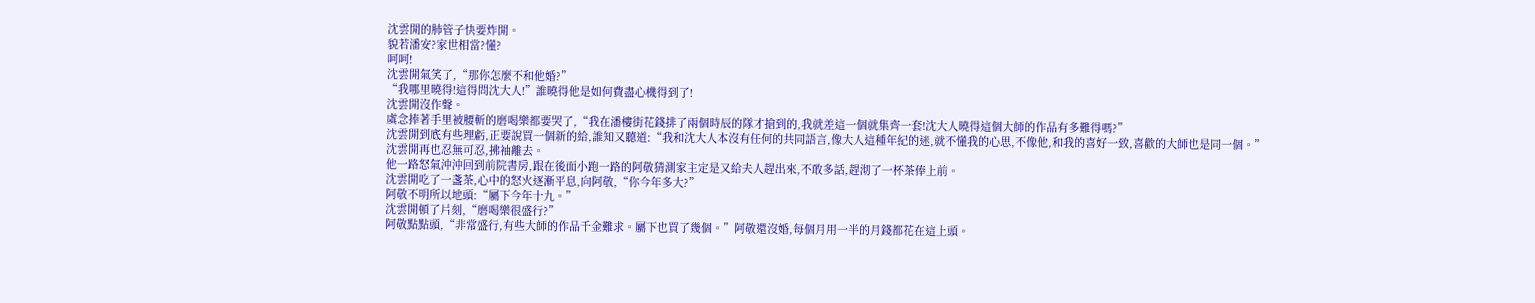沈雲開的肺管子快要炸開。
貌若潘安?家世相當?懂?
呵呵!
沈雲開氣笑了,“那你怎麼不和他婚?”
“我哪里曉得!這得問沈大人!”誰曉得他是如何費盡心機得到了!
沈雲開沒作聲。
虞念捧著手里被腰斬的磨喝樂都要哭了,“我在潘樓街花錢排了兩個時辰的隊才搶到的,我就差這一個就集齊一套!沈大人曉得這個大師的作品有多難得嗎?”
沈雲開到底有些理虧,正要說買一個新的給,誰知又聽道:“我和沈大人本沒有任何的共同語言,像大人這種年紀的迷,就不懂我的心思,不像他,和我的喜好一致,喜歡的大師也是同一個。”
沈雲開再也忍無可忍,拂袖離去。
他一路怒氣沖沖回到前院書房,跟在後面小跑一路的阿敬猜測家主定是又給夫人趕出來,不敢多話,趕沏了一杯茶俸上前。
沈雲開吃了一盞茶,心中的怒火逐漸平息,向阿敬,“你今年多大?”
阿敬不明所以地頭:“屬下今年十九。”
沈雲開頓了片刻,“磨喝樂很盛行?”
阿敬點點頭,“非常盛行,有些大師的作品千金難求。屬下也買了幾個。”阿敬還沒婚,每個月用一半的月錢都花在這上頭。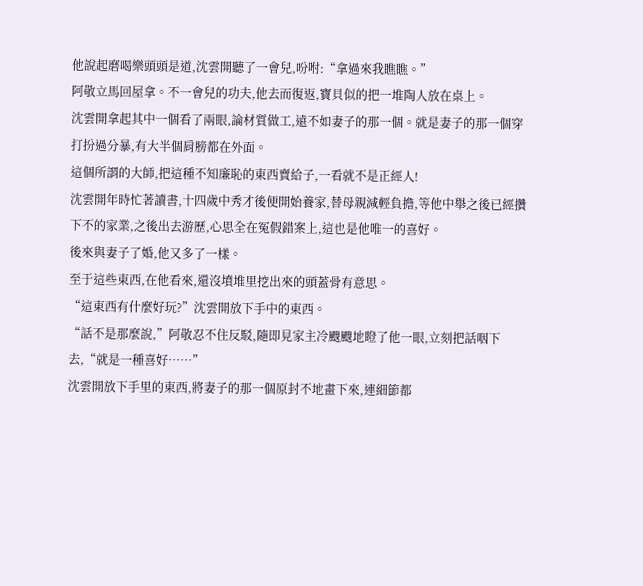他說起磨喝樂頭頭是道,沈雲開聽了一會兒,吩咐:“拿過來我瞧瞧。”
阿敬立馬回屋拿。不一會兒的功夫,他去而復返,寶貝似的把一堆陶人放在桌上。
沈雲開拿起其中一個看了兩眼,論材質做工,遠不如妻子的那一個。就是妻子的那一個穿打扮過分暴,有大半個肩膀都在外面。
這個所謂的大師,把這種不知廉恥的東西賣給子,一看就不是正經人!
沈雲開年時忙著讀書,十四歲中秀才後便開始養家,替母親減輕負擔,等他中舉之後已經攢下不的家業,之後出去游歷,心思全在冤假錯案上,這也是他唯一的喜好。
後來與妻子了婚,他又多了一樣。
至于這些東西,在他看來,還沒墳堆里挖出來的頭蓋骨有意思。
“這東西有什麼好玩?”沈雲開放下手中的東西。
“話不是那麼說,”阿敬忍不住反駁,隨即見家主冷颼颼地瞪了他一眼,立刻把話咽下去,“就是一種喜好……”
沈雲開放下手里的東西,將妻子的那一個原封不地畫下來,連細節都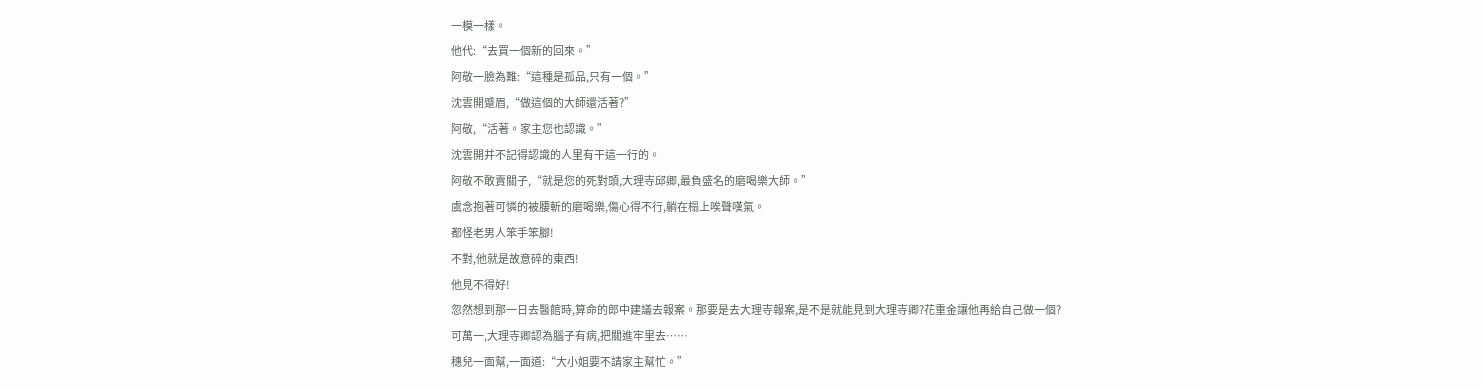一模一樣。
他代:“去買一個新的回來。”
阿敬一臉為難:“這種是孤品,只有一個。”
沈雲開蹙眉,“做這個的大師還活著?”
阿敬,“活著。家主您也認識。”
沈雲開并不記得認識的人里有干這一行的。
阿敬不敢賣關子,“就是您的死對頭,大理寺邱卿,最負盛名的磨喝樂大師。”
虞念抱著可憐的被腰斬的磨喝樂,傷心得不行,躺在榻上唉聲嘆氣。
都怪老男人笨手笨腳!
不對,他就是故意碎的東西!
他見不得好!
忽然想到那一日去醫館時,算命的郎中建議去報案。那要是去大理寺報案,是不是就能見到大理寺卿?花重金讓他再給自己做一個?
可萬一,大理寺卿認為腦子有病,把關進牢里去……
穗兒一面幫,一面道:“大小姐要不請家主幫忙。”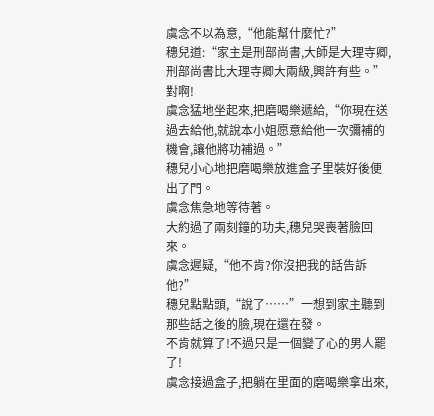虞念不以為意,“他能幫什麼忙?”
穗兒道:“家主是刑部尚書,大師是大理寺卿,刑部尚書比大理寺卿大兩級,興許有些。”
對啊!
虞念猛地坐起來,把磨喝樂遞給,“你現在送過去給他,就說本小姐愿意給他一次彌補的機會,讓他將功補過。”
穗兒小心地把磨喝樂放進盒子里裝好後便出了門。
虞念焦急地等待著。
大約過了兩刻鐘的功夫,穗兒哭喪著臉回來。
虞念遲疑,“他不肯?你沒把我的話告訴他?”
穗兒點點頭,“說了……”一想到家主聽到那些話之後的臉,現在還在發。
不肯就算了!不過只是一個變了心的男人罷了!
虞念接過盒子,把躺在里面的磨喝樂拿出來,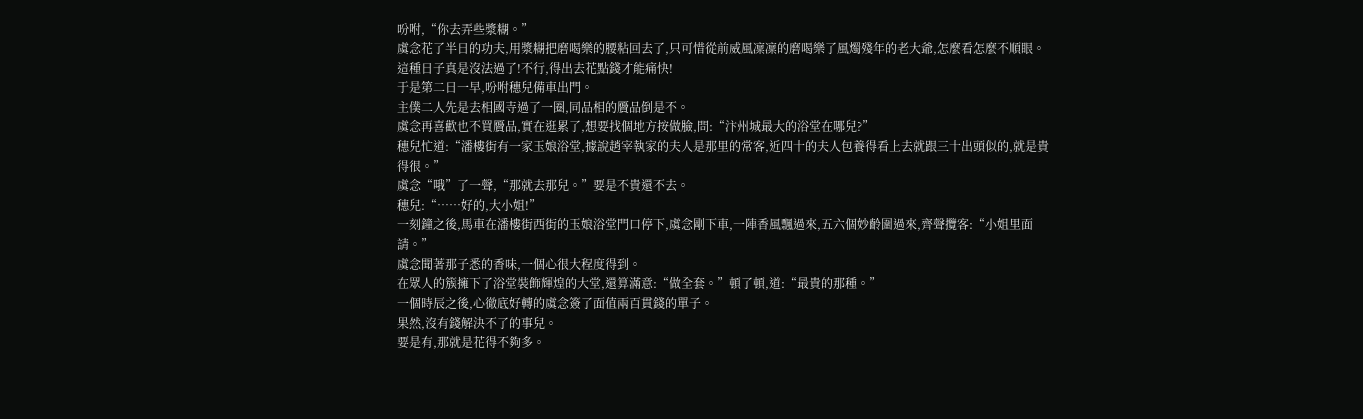吩咐,“你去弄些漿糊。”
虞念花了半日的功夫,用漿糊把磨喝樂的腰粘回去了,只可惜從前威風凜凜的磨喝樂了風燭殘年的老大爺,怎麼看怎麼不順眼。
這種日子真是沒法過了!不行,得出去花點錢才能痛快!
于是第二日一早,吩咐穗兒備車出門。
主僕二人先是去相國寺過了一圈,同品相的贗品倒是不。
虞念再喜歡也不買贗品,實在逛累了,想要找個地方按做臉,問:“汴州城最大的浴堂在哪兒?”
穗兒忙道:“潘樓街有一家玉娘浴堂,據說趙宰執家的夫人是那里的常客,近四十的夫人包養得看上去就跟三十出頭似的,就是貴得很。”
虞念“哦”了一聲,“那就去那兒。”要是不貴還不去。
穗兒:“……好的,大小姐!”
一刻鐘之後,馬車在潘樓街西街的玉娘浴堂門口停下,虞念剛下車,一陣香風飄過來,五六個妙齡圍過來,齊聲攬客:“小姐里面請。”
虞念聞著那子悉的香味,一個心很大程度得到。
在眾人的簇擁下了浴堂裝飾輝煌的大堂,還算滿意:“做全套。”頓了頓,道:“最貴的那種。”
一個時辰之後,心徹底好轉的虞念簽了面值兩百貫錢的單子。
果然,沒有錢解決不了的事兒。
要是有,那就是花得不夠多。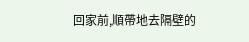回家前,順帶地去隔壁的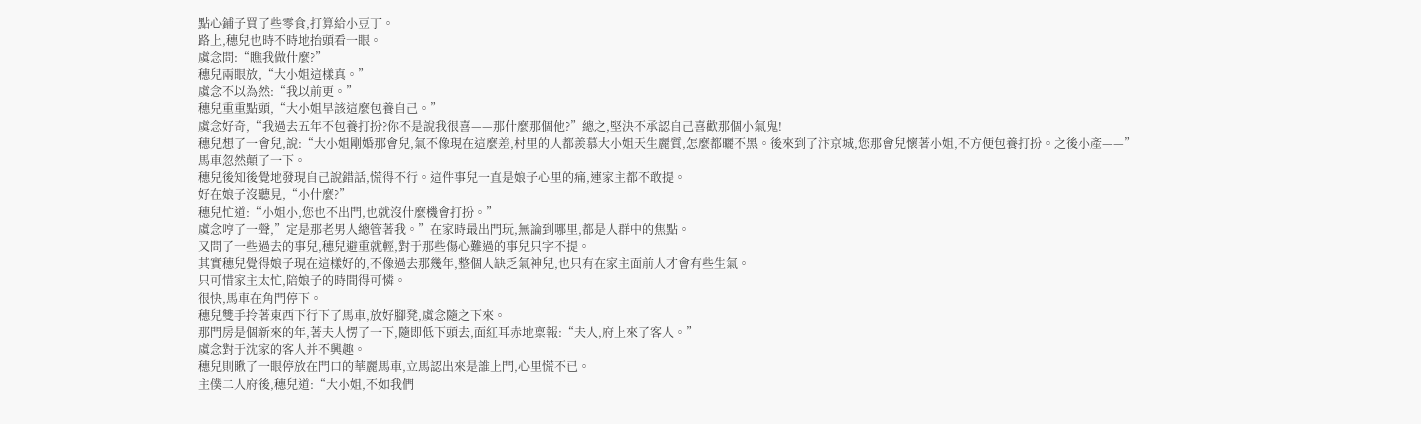點心鋪子買了些零食,打算給小豆丁。
路上,穗兒也時不時地抬頭看一眼。
虞念問:“瞧我做什麼?”
穗兒兩眼放,“大小姐這樣真。”
虞念不以為然:“我以前更。”
穗兒重重點頭,“大小姐早該這麼包養自己。”
虞念好奇,“我過去五年不包養打扮?你不是說我很喜——那什麼那個他?”總之,堅決不承認自己喜歡那個小氣鬼!
穗兒想了一會兒,說:“大小姐剛婚那會兒,氣不像現在這麼差,村里的人都羨慕大小姐天生麗質,怎麼都曬不黑。後來到了汴京城,您那會兒懷著小姐,不方便包養打扮。之後小產——”
馬車忽然顛了一下。
穗兒後知後覺地發現自己說錯話,慌得不行。這件事兒一直是娘子心里的痛,連家主都不敢提。
好在娘子沒聽見,“小什麼?”
穗兒忙道:“小姐小,您也不出門,也就沒什麼機會打扮。”
虞念哼了一聲,”定是那老男人總管著我。”在家時最出門玩,無論到哪里,都是人群中的焦點。
又問了一些過去的事兒,穗兒避重就輕,對于那些傷心難過的事兒只字不提。
其實穗兒覺得娘子現在這樣好的,不像過去那幾年,整個人缺乏氣神兒,也只有在家主面前人才會有些生氣。
只可惜家主太忙,陪娘子的時間得可憐。
很快,馬車在角門停下。
穗兒雙手拎著東西下行下了馬車,放好腳凳,虞念隨之下來。
那門房是個新來的年,著夫人愣了一下,隨即低下頭去,面紅耳赤地稟報:“夫人,府上來了客人。”
虞念對于沈家的客人并不興趣。
穗兒則瞅了一眼停放在門口的華麗馬車,立馬認出來是誰上門,心里慌不已。
主僕二人府後,穗兒道:“大小姐,不如我們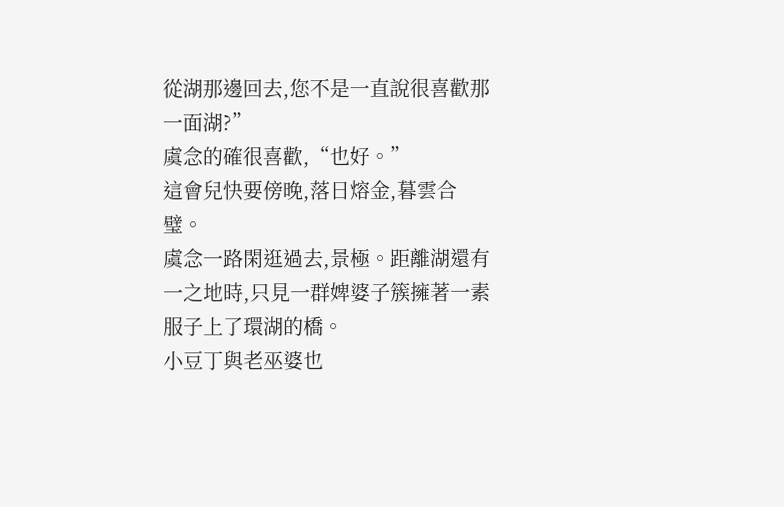從湖那邊回去,您不是一直說很喜歡那一面湖?”
虞念的確很喜歡,“也好。”
這會兒快要傍晚,落日熔金,暮雲合璧。
虞念一路閑逛過去,景極。距離湖還有一之地時,只見一群婢婆子簇擁著一素服子上了環湖的橋。
小豆丁與老巫婆也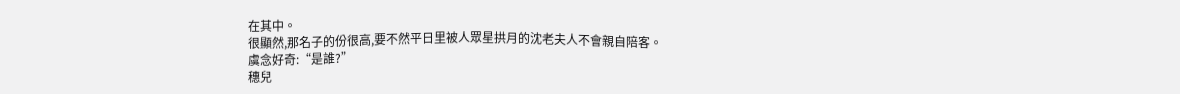在其中。
很顯然,那名子的份很高,要不然平日里被人眾星拱月的沈老夫人不會親自陪客。
虞念好奇:“是誰?”
穗兒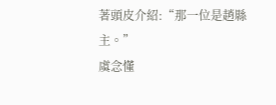著頭皮介紹:“那一位是趙縣主。”
虞念懂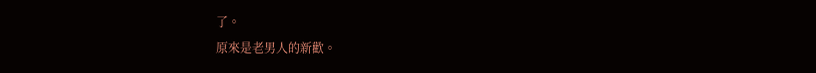了。
原來是老男人的新歡。